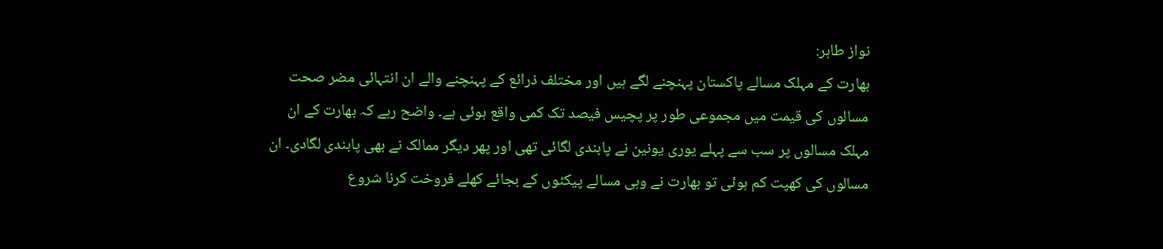نواز طاہر:
بھارت کے مہلک مسالے پاکستان پہنچنے لگے ہیں اور مختلف ذرائع کے پہنچنے والے ان انتہائی مضر صحت مسالوں کی قیمت میں مجموعی طور پر پچیس فیصد تک کمی واقع ہوئی ہے۔ واضح رہے کہ بھارت کے ان مہلک مسالوں پر سب سے پہلے یوری یونین نے پابندی لگائی تھی اور پھر دیگر ممالک نے بھی پابندی لگادی۔ ان مسالوں کی کھپت کم ہوئی تو بھارت نے وہی مسالے پیکٹوں کے بجائے کھلے فروخت کرنا شروع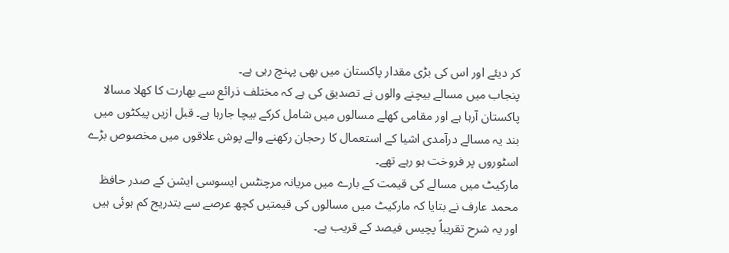کر دیئے اور اس کی بڑی مقدار پاکستان میں بھی پہنچ رہی ہے۔
پنجاب میں مسالے بیچنے والوں نے تصدیق کی ہے کہ مختلف ذرائع سے بھارت کا کھلا مسالا پاکستان آرہا ہے اور مقامی کھلے مسالوں میں شامل کرکے بیچا جارہا ہے۔ قبل ازیں پیکٹوں میں بند یہ مسالے درآمدی اشیا کے استعمال کا رحجان رکھنے والے پوش علاقوں میں مخصوص بڑے اسٹوروں پر فروخت ہو رہے تھے۔
مارکیٹ میں مسالے کی قیمت کے بارے میں مریانہ مرچنٹس ایسوسی ایشن کے صدر حافظ محمد عارف نے بتایا کہ مارکیٹ میں مسالوں کی قیمتیں کچھ عرصے سے بتدریج کم ہوئی ہیں اور یہ شرح تقریباً پچیس فیصد کے قریب ہے۔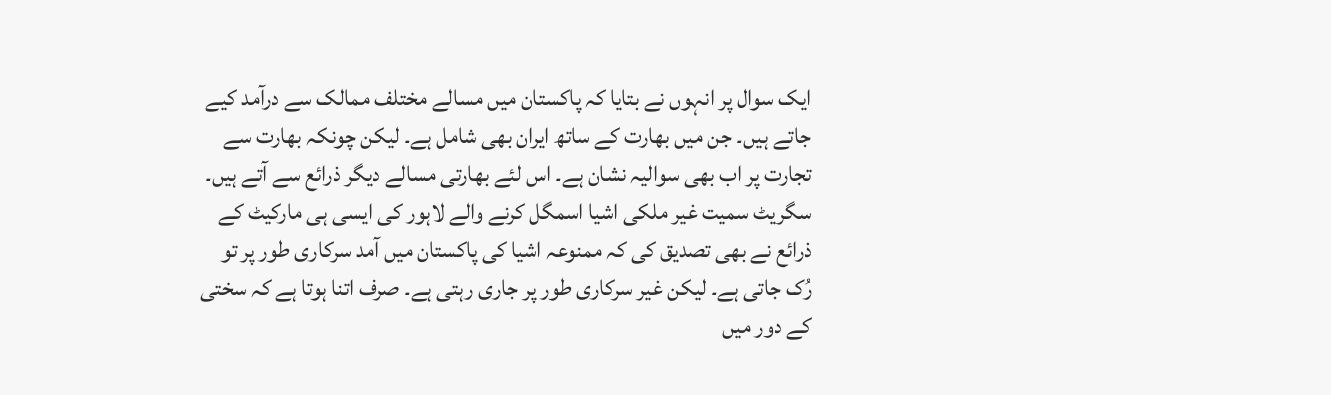ایک سوال پر انہوں نے بتایا کہ پاکستان میں مسالے مختلف ممالک سے درآمد کیے جاتے ہیں۔ جن میں بھارت کے ساتھ ایران بھی شامل ہے۔ لیکن چونکہ بھارت سے تجارت پر اب بھی سوالیہ نشان ہے۔ اس لئے بھارتی مسالے دیگر ذرائع سے آتے ہیں۔
سگریٹ سمیت غیر ملکی اشیا اسمگل کرنے والے لاہور کی ایسی ہی مارکیٹ کے ذرائع نے بھی تصدیق کی کہ ممنوعہ اشیا کی پاکستان میں آمد سرکاری طور پر تو رُک جاتی ہے۔ لیکن غیر سرکاری طور پر جاری رہتی ہے۔ صرف اتنا ہوتا ہے کہ سختی کے دور میں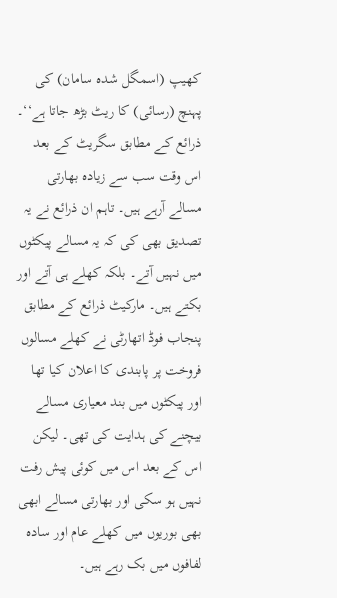کھیپ (اسمگل شدہ سامان) کی پہنچ (رسائی) کا ریٹ بڑھ جاتا ہے‘‘۔
ذرائع کے مطابق سگریٹ کے بعد اس وقت سب سے زیادہ بھارتی مسالے آرہے ہیں۔ تاہم ان ذرائع نے یہ تصدیق بھی کی کہ یہ مسالے پیکٹوں میں نہیں آتے۔ بلکہ کھلے ہی آتے اور بکتے ہیں۔ مارکیٹ ذرائع کے مطابق پنجاب فوڈ اتھارٹی نے کھلے مسالوں فروخت پر پابندی کا اعلان کیا تھا اور پیکٹوں میں بند معیاری مسالے بیچنے کی ہدایت کی تھی۔ لیکن اس کے بعد اس میں کوئی پیش رفت نہیں ہو سکی اور بھارتی مسالے ابھی بھی بوریوں میں کھلے عام اور سادہ لفافوں میں بک رہے ہیں۔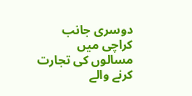دوسری جانب کراچی میں مسالوں کی تجارت کرنے والے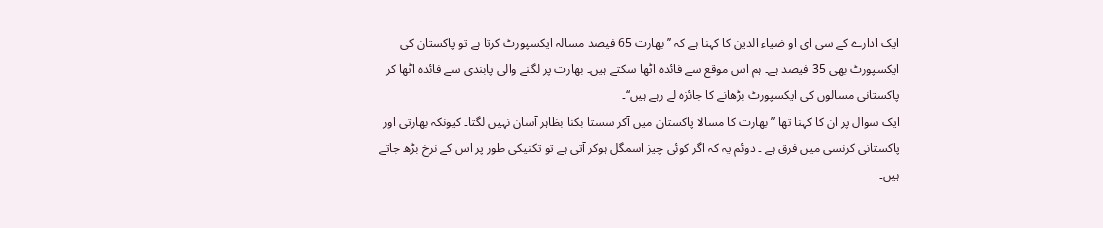ایک ادارے کے سی ای او ضیاء الدین کا کہنا ہے کہ ’’بھارت 65 فیصد مسالہ ایکسپورٹ کرتا ہے تو پاکستان کی ایکسپورٹ بھی 35 فیصد ہے۔ ہم اس موقع سے فائدہ اٹھا سکتے ہیں۔ بھارت پر لگنے والی پابندی سے فائدہ اٹھا کر پاکستانی مسالوں کی ایکسپورٹ بڑھانے کا جائزہ لے رہے ہیں‘‘۔
ایک سوال پر ان کا کہنا تھا ’’بھارت کا مسالا پاکستان میں آکر سستا بکنا بظاہر آسان نہیں لگتا۔ کیونکہ بھارتی اور پاکستانی کرنسی میں فرق ہے ۔ دوئم یہ کہ اگر کوئی چیز اسمگل ہوکر آتی ہے تو تکنیکی طور پر اس کے نرخ بڑھ جاتے ہیں۔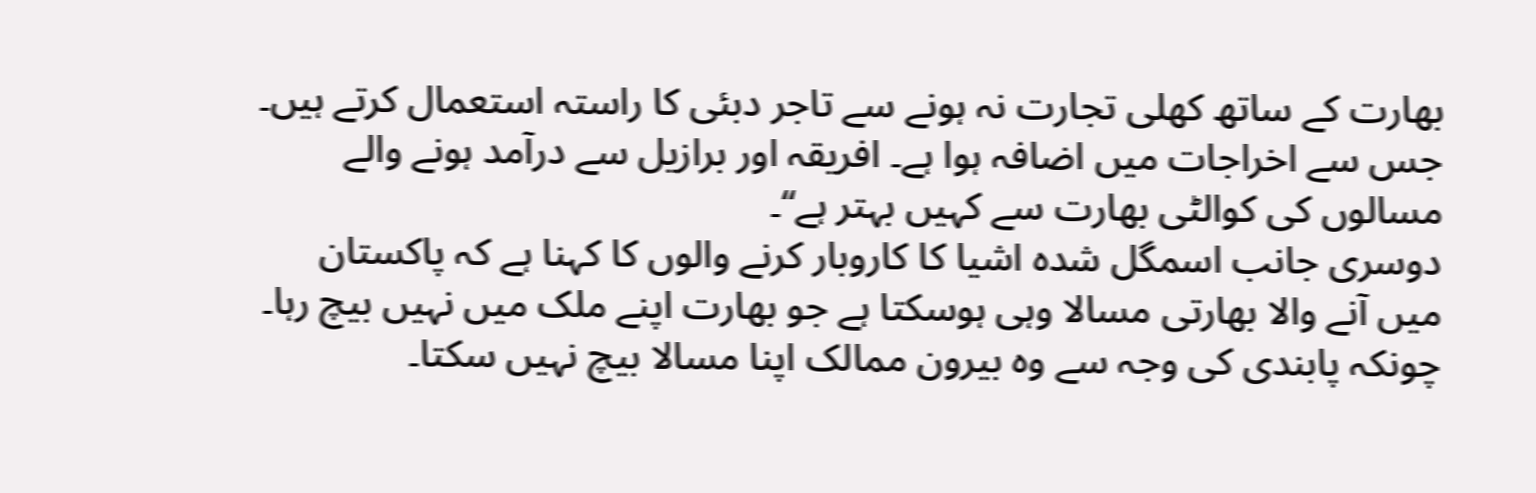بھارت کے ساتھ کھلی تجارت نہ ہونے سے تاجر دبئی کا راستہ استعمال کرتے ہیں۔ جس سے اخراجات میں اضافہ ہوا ہے۔ افریقہ اور برازیل سے درآمد ہونے والے مسالوں کی کوالٹی بھارت سے کہیں بہتر ہے‘‘۔
دوسری جانب اسمگل شدہ اشیا کا کاروبار کرنے والوں کا کہنا ہے کہ پاکستان میں آنے والا بھارتی مسالا وہی ہوسکتا ہے جو بھارت اپنے ملک میں نہیں بیچ رہا۔ چونکہ پابندی کی وجہ سے وہ بیرون ممالک اپنا مسالا بیچ نہیں سکتا۔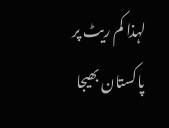لہذا کم ریٹ پر پاکستان بھیجا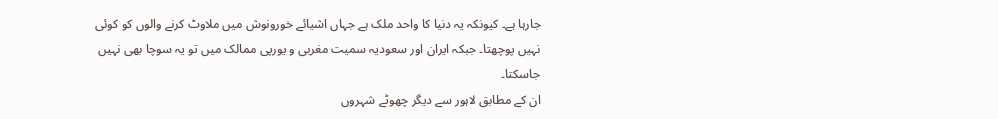جارہا ہے۔ کیونکہ یہ دنیا کا واحد ملک ہے جہاں اشیائے خورونوش میں ملاوٹ کرنے والوں کو کوئی نہیں پوچھتا۔ جبکہ ایران اور سعودیہ سمیت مغربی و یورپی ممالک میں تو یہ سوچا بھی نہیں جاسکتا۔
ان کے مطابق لاہور سے دیگر چھوٹے شہروں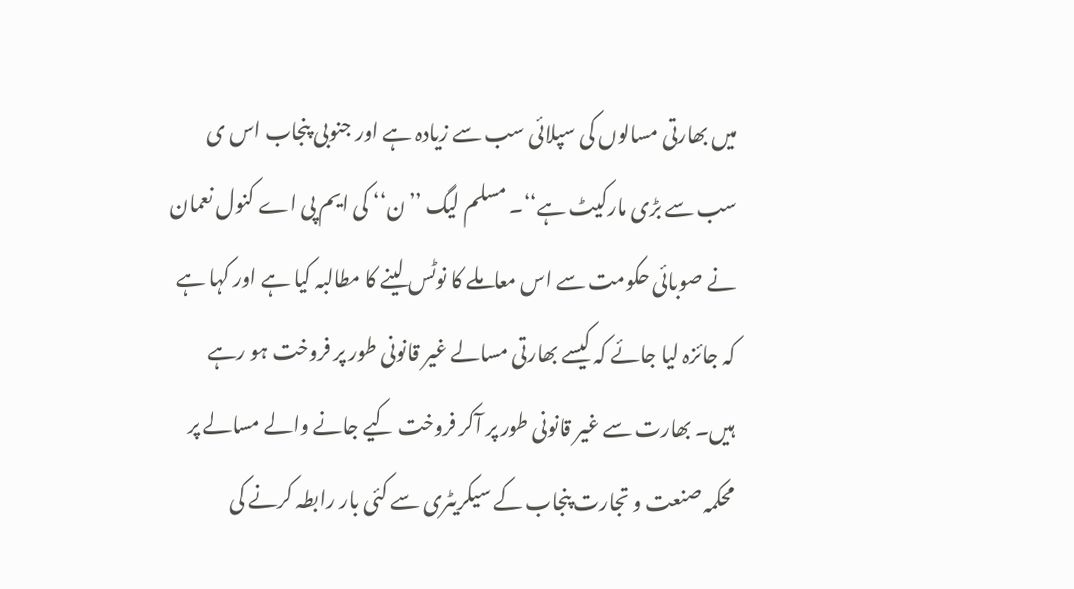میں بھارتی مسالوں کی سپلائی سب سے زیادہ ہے اور جنوبی پنجاب اس ی سب سے بڑی مارکیٹ ہے‘‘۔ مسلم لیگ ’’ن‘‘ کی ایم پی اے کنول نعمان نے صوبائی حکومت سے اس معاملے کا نوٹس لینے کا مطالبہ کیا ہے اور کہا ہے کہ جائزہ لیا جائے کہ کیسے بھارتی مسالے غیر قانونی طور پر فروخت ہو رہے ہیں۔ بھارت سے غیر قانونی طور پر آکر فروخت کیے جانے والے مسالے پر محکمہ صنعت و تجارت پنجاب کے سیکریٹری سے کئی بار رابطہ کرنے کی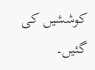کوششیں کی گئیں۔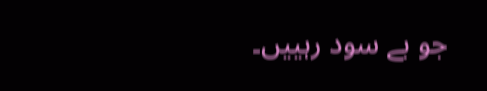جو بے سود رہییں۔